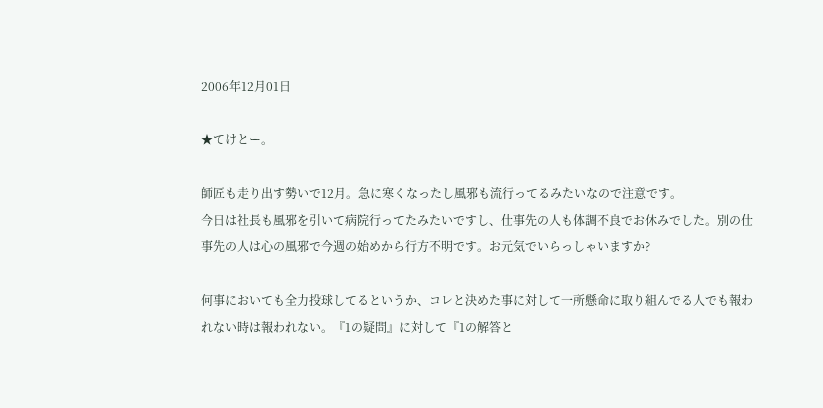2006年12月01日

★てけとー。

師匠も走り出す勢いで12月。急に寒くなったし風邪も流行ってるみたいなので注意です。
今日は社長も風邪を引いて病院行ってたみたいですし、仕事先の人も体調不良でお休みでした。別の仕事先の人は心の風邪で今週の始めから行方不明です。お元気でいらっしゃいますか?

何事においても全力投球してるというか、コレと決めた事に対して一所懸命に取り組んでる人でも報われない時は報われない。『1の疑問』に対して『1の解答と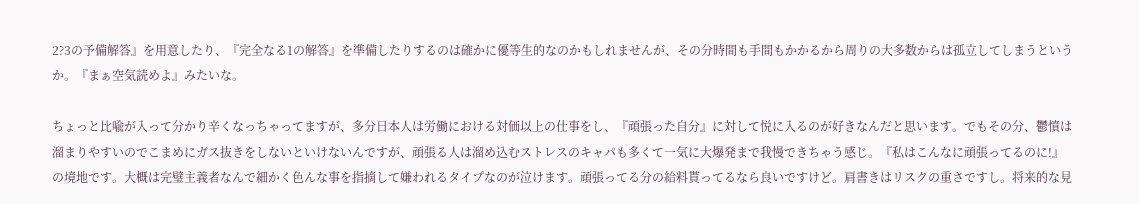2?3の予備解答』を用意したり、『完全なる1の解答』を準備したりするのは確かに優等生的なのかもしれませんが、その分時間も手間もかかるから周りの大多数からは孤立してしまうというか。『まぁ空気読めよ』みたいな。

ちょっと比喩が入って分かり辛くなっちゃってますが、多分日本人は労働における対価以上の仕事をし、『頑張った自分』に対して悦に入るのが好きなんだと思います。でもその分、鬱憤は溜まりやすいのでこまめにガス抜きをしないといけないんですが、頑張る人は溜め込むストレスのキャパも多くて一気に大爆発まで我慢できちゃう感じ。『私はこんなに頑張ってるのに!』の境地です。大概は完璧主義者なんで細かく色んな事を指摘して嫌われるタイプなのが泣けます。頑張ってる分の給料貰ってるなら良いですけど。肩書きはリスクの重さですし。将来的な見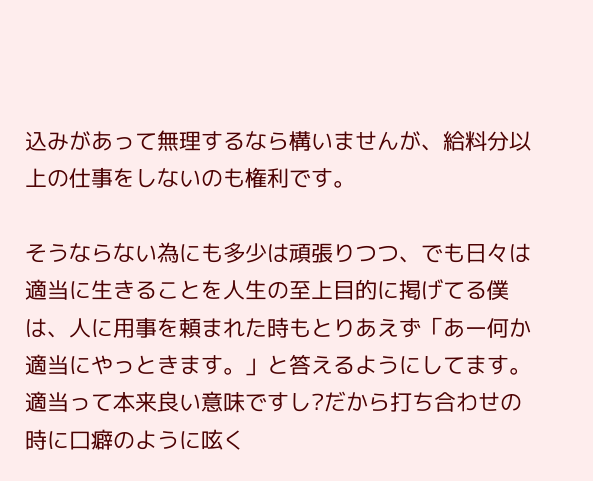込みがあって無理するなら構いませんが、給料分以上の仕事をしないのも権利です。

そうならない為にも多少は頑張りつつ、でも日々は適当に生きることを人生の至上目的に掲げてる僕は、人に用事を頼まれた時もとりあえず「あー何か適当にやっときます。」と答えるようにしてます。適当って本来良い意味ですし?だから打ち合わせの時に口癖のように呟く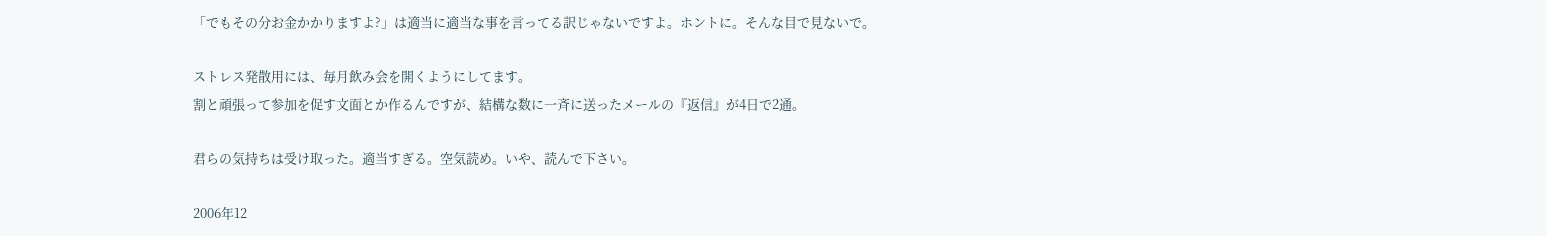「でもその分お金かかりますよ?」は適当に適当な事を言ってる訳じゃないですよ。ホントに。そんな目で見ないで。

ストレス発散用には、毎月飲み会を開くようにしてます。
割と頑張って参加を促す文面とか作るんですが、結構な数に一斉に送ったメールの『返信』が4日で2通。

君らの気持ちは受け取った。適当すぎる。空気読め。いや、読んで下さい。

2006年12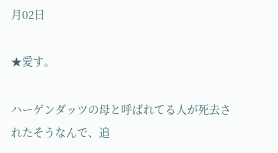月02日

★愛す。

ハーゲンダッツの母と呼ばれてる人が死去されたそうなんで、追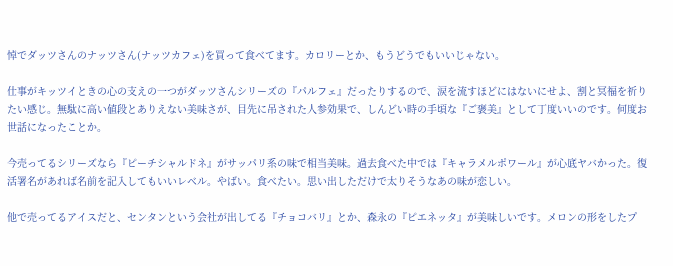悼でダッツさんのナッツさん(ナッツカフェ)を買って食べてます。カロリーとか、もうどうでもいいじゃない。

仕事がキッツイときの心の支えの一つがダッツさんシリーズの『パルフェ』だったりするので、涙を流すほどにはないにせよ、割と冥福を祈りたい感じ。無駄に高い値段とありえない美味さが、目先に吊された人参効果で、しんどい時の手頃な『ご褒美』として丁度いいのです。何度お世話になったことか。

今売ってるシリーズなら『ピーチシャルドネ』がサッパリ系の味で相当美味。過去食べた中では『キャラメルポワール』が心底ヤバかった。復活署名があれば名前を記入してもいいレベル。やばい。食べたい。思い出しただけで太りそうなあの味が恋しい。

他で売ってるアイスだと、センタンという会社が出してる『チョコバリ』とか、森永の『ピエネッタ』が美味しいです。メロンの形をしたプ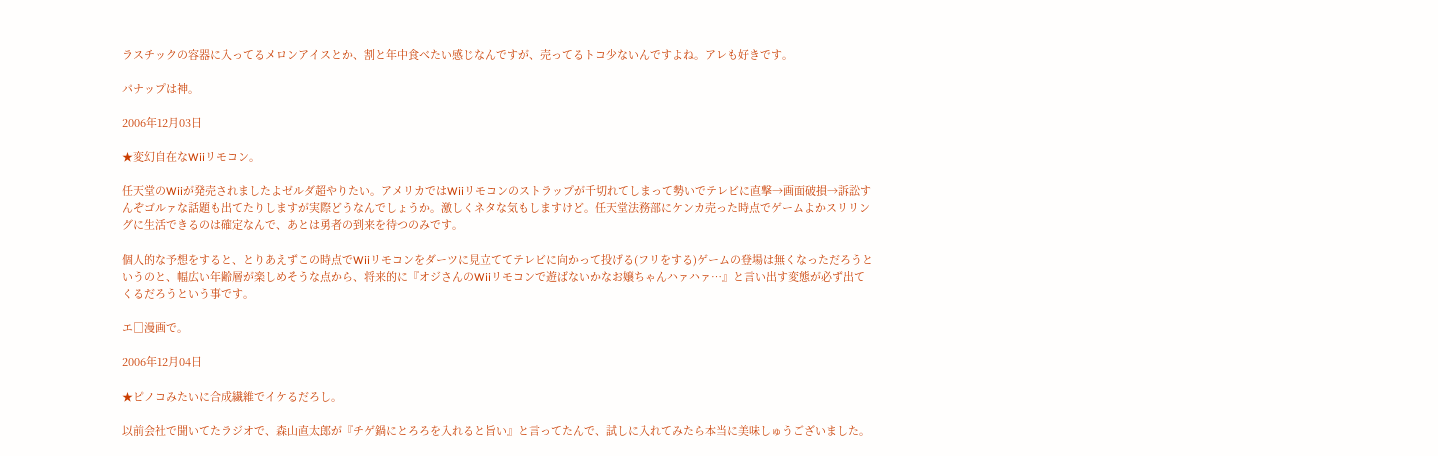ラスチックの容器に入ってるメロンアイスとか、割と年中食べたい感じなんですが、売ってるトコ少ないんですよね。アレも好きです。

パナップは神。

2006年12月03日

★変幻自在なWiiリモコン。

任天堂のWiiが発売されましたよゼルダ超やりたい。アメリカではWiiリモコンのストラップが千切れてしまって勢いでテレビに直撃→画面破損→訴訟すんぞゴルァな話題も出てたりしますが実際どうなんでしょうか。激しくネタな気もしますけど。任天堂法務部にケンカ売った時点でゲームよかスリリングに生活できるのは確定なんで、あとは勇者の到来を待つのみです。

個人的な予想をすると、とりあえずこの時点でWiiリモコンをダーツに見立ててテレビに向かって投げる(フリをする)ゲームの登場は無くなっただろうというのと、幅広い年齢層が楽しめそうな点から、将来的に『オジさんのWiiリモコンで遊ばないかなお嬢ちゃんハァハァ…』と言い出す変態が必ず出てくるだろうという事です。

エ□漫画で。

2006年12月04日

★ピノコみたいに合成繊維でイケるだろし。

以前会社で聞いてたラジオで、森山直太郎が『チゲ鍋にとろろを入れると旨い』と言ってたんで、試しに入れてみたら本当に美味しゅうございました。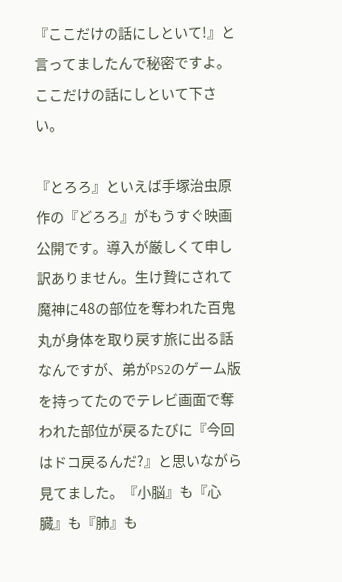『ここだけの話にしといて!』と言ってましたんで秘密ですよ。ここだけの話にしといて下さい。

『とろろ』といえば手塚治虫原作の『どろろ』がもうすぐ映画公開です。導入が厳しくて申し訳ありません。生け贄にされて魔神に48の部位を奪われた百鬼丸が身体を取り戻す旅に出る話なんですが、弟がPS2のゲーム版を持ってたのでテレビ画面で奪われた部位が戻るたびに『今回はドコ戻るんだ?』と思いながら見てました。『小脳』も『心臓』も『肺』も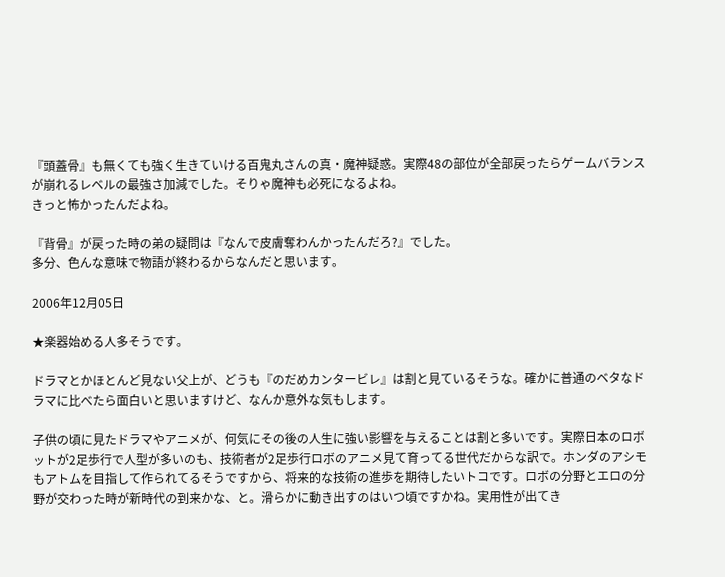『頭蓋骨』も無くても強く生きていける百鬼丸さんの真・魔神疑惑。実際48の部位が全部戻ったらゲームバランスが崩れるレベルの最強さ加減でした。そりゃ魔神も必死になるよね。
きっと怖かったんだよね。

『背骨』が戻った時の弟の疑問は『なんで皮膚奪わんかったんだろ?』でした。
多分、色んな意味で物語が終わるからなんだと思います。

2006年12月05日

★楽器始める人多そうです。

ドラマとかほとんど見ない父上が、どうも『のだめカンタービレ』は割と見ているそうな。確かに普通のベタなドラマに比べたら面白いと思いますけど、なんか意外な気もします。

子供の頃に見たドラマやアニメが、何気にその後の人生に強い影響を与えることは割と多いです。実際日本のロボットが2足歩行で人型が多いのも、技術者が2足歩行ロボのアニメ見て育ってる世代だからな訳で。ホンダのアシモもアトムを目指して作られてるそうですから、将来的な技術の進歩を期待したいトコです。ロボの分野とエロの分野が交わった時が新時代の到来かな、と。滑らかに動き出すのはいつ頃ですかね。実用性が出てき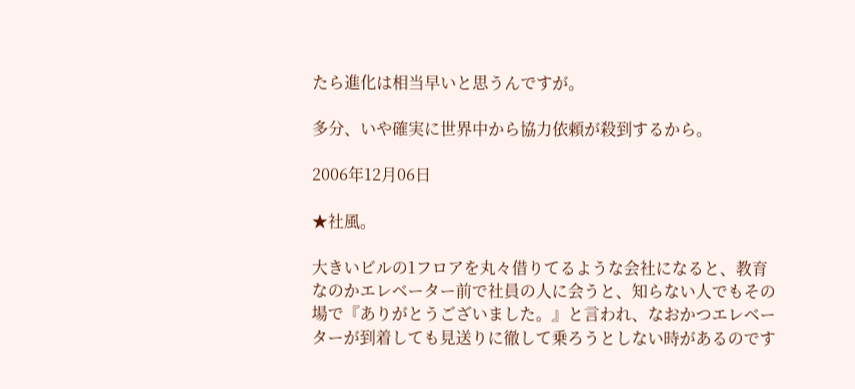たら進化は相当早いと思うんですが。

多分、いや確実に世界中から協力依頼が殺到するから。

2006年12月06日

★社風。

大きいビルの1フロアを丸々借りてるような会社になると、教育なのかエレベーター前で社員の人に会うと、知らない人でもその場で『ありがとうございました。』と言われ、なおかつエレベーターが到着しても見送りに徹して乗ろうとしない時があるのです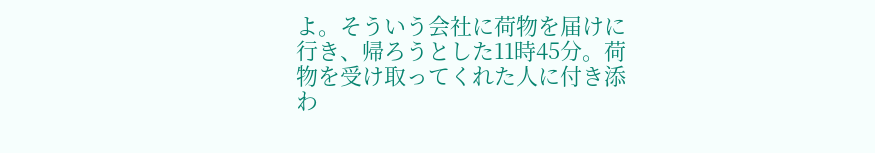よ。そういう会社に荷物を届けに行き、帰ろうとした11時45分。荷物を受け取ってくれた人に付き添わ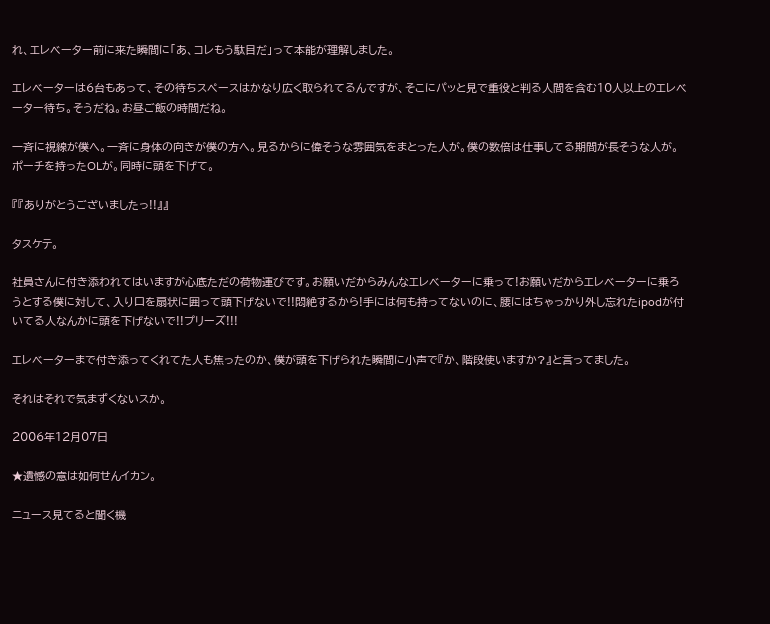れ、エレベーター前に来た瞬間に「あ、コレもう駄目だ」って本能が理解しました。

エレベーターは6台もあって、その待ちスペースはかなり広く取られてるんですが、そこにパッと見で重役と判る人間を含む10人以上のエレベーター待ち。そうだね。お昼ご飯の時間だね。

一斉に視線が僕へ。一斉に身体の向きが僕の方へ。見るからに偉そうな雰囲気をまとった人が。僕の数倍は仕事してる期間が長そうな人が。ポーチを持ったOLが。同時に頭を下げて。

『『ありがとうございましたっ!!』』

タスケテ。

社員さんに付き添われてはいますが心底ただの荷物運びです。お願いだからみんなエレベーターに乗って!お願いだからエレベーターに乗ろうとする僕に対して、入り口を扇状に囲って頭下げないで!!悶絶するから!手には何も持ってないのに、腰にはちゃっかり外し忘れたipodが付いてる人なんかに頭を下げないで!!プリーズ!!!

エレベーターまで付き添ってくれてた人も焦ったのか、僕が頭を下げられた瞬間に小声で『か、階段使いますか?』と言ってました。

それはそれで気まずくないスか。

2006年12月07日

★遺憾の意は如何せんイカン。

ニュース見てると聞く機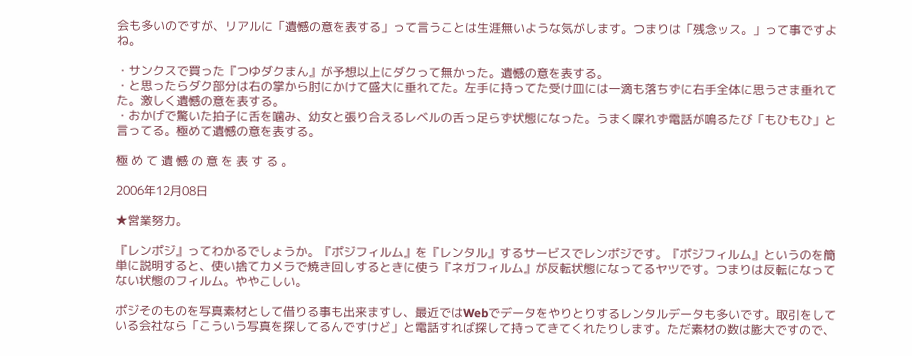会も多いのですが、リアルに「遺憾の意を表する」って言うことは生涯無いような気がします。つまりは「残念ッス。」って事ですよね。

・サンクスで買った『つゆダクまん』が予想以上にダクって無かった。遺憾の意を表する。
・と思ったらダク部分は右の掌から肘にかけて盛大に垂れてた。左手に持ってた受け皿には一滴も落ちずに右手全体に思うさま垂れてた。激しく遺憾の意を表する。
・おかげで驚いた拍子に舌を噛み、幼女と張り合えるレベルの舌っ足らず状態になった。うまく喋れず電話が鳴るたび「もひもひ」と言ってる。極めて遺憾の意を表する。

極 め て 遺 憾 の 意 を 表 す る 。

2006年12月08日

★営業努力。

『レンポジ』ってわかるでしょうか。『ポジフィルム』を『レンタル』するサービスでレンポジです。『ポジフィルム』というのを簡単に説明すると、使い捨てカメラで焼き回しするときに使う『ネガフィルム』が反転状態になってるヤツです。つまりは反転になってない状態のフィルム。ややこしい。

ポジそのものを写真素材として借りる事も出来ますし、最近ではWebでデータをやりとりするレンタルデータも多いです。取引をしている会社なら「こういう写真を探してるんですけど」と電話すれば探して持ってきてくれたりします。ただ素材の数は膨大ですので、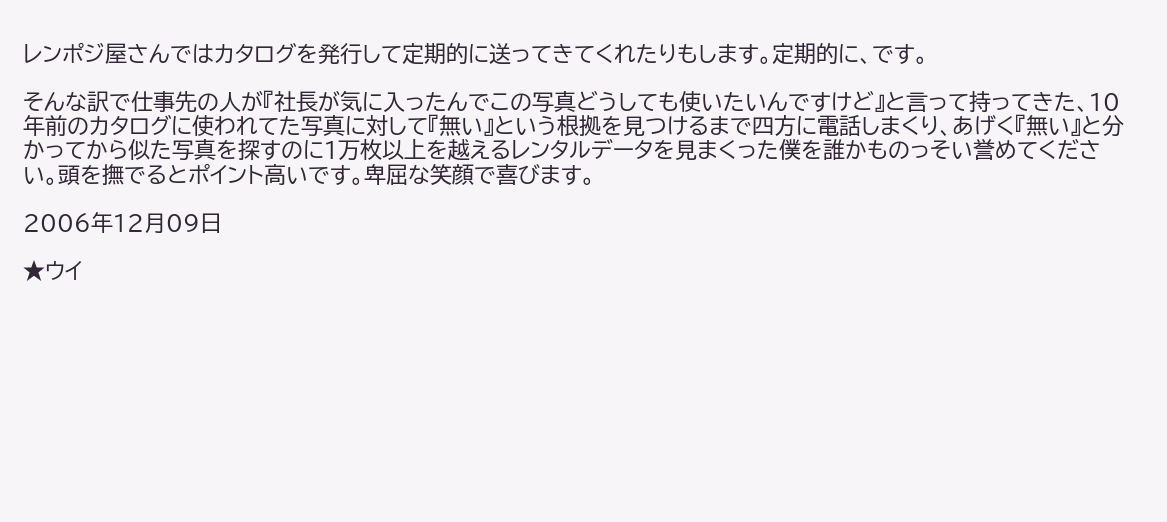レンポジ屋さんではカタログを発行して定期的に送ってきてくれたりもします。定期的に、です。

そんな訳で仕事先の人が『社長が気に入ったんでこの写真どうしても使いたいんですけど』と言って持ってきた、10年前のカタログに使われてた写真に対して『無い』という根拠を見つけるまで四方に電話しまくり、あげく『無い』と分かってから似た写真を探すのに1万枚以上を越えるレンタルデータを見まくった僕を誰かものっそい誉めてください。頭を撫でるとポイント高いです。卑屈な笑顔で喜びます。

2006年12月09日

★ウイ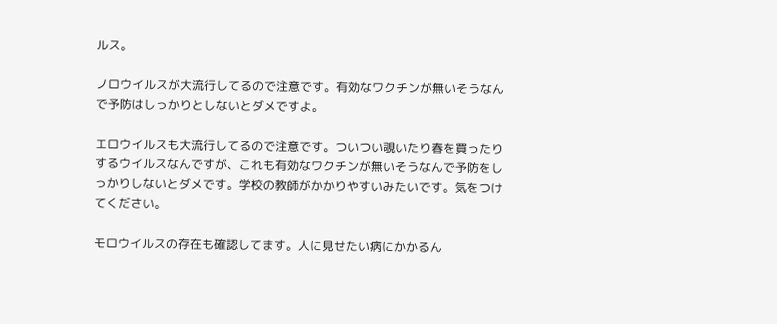ルス。

ノロウイルスが大流行してるので注意です。有効なワクチンが無いそうなんで予防はしっかりとしないとダメですよ。

エロウイルスも大流行してるので注意です。ついつい覗いたり春を買ったりするウイルスなんですが、これも有効なワクチンが無いそうなんで予防をしっかりしないとダメです。学校の教師がかかりやすいみたいです。気をつけてください。

モロウイルスの存在も確認してます。人に見せたい病にかかるん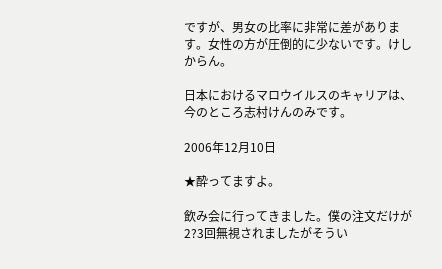ですが、男女の比率に非常に差があります。女性の方が圧倒的に少ないです。けしからん。

日本におけるマロウイルスのキャリアは、今のところ志村けんのみです。

2006年12月10日

★酔ってますよ。

飲み会に行ってきました。僕の注文だけが2?3回無視されましたがそうい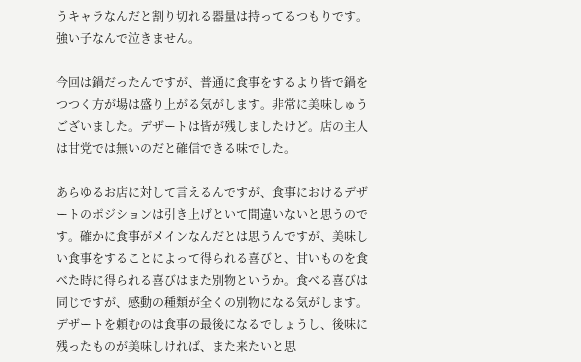うキャラなんだと割り切れる器量は持ってるつもりです。強い子なんで泣きません。

今回は鍋だったんですが、普通に食事をするより皆で鍋をつつく方が場は盛り上がる気がします。非常に美味しゅうございました。デザートは皆が残しましたけど。店の主人は甘党では無いのだと確信できる味でした。

あらゆるお店に対して言えるんですが、食事におけるデザートのポジションは引き上げといて間違いないと思うのです。確かに食事がメインなんだとは思うんですが、美味しい食事をすることによって得られる喜びと、甘いものを食べた時に得られる喜びはまた別物というか。食べる喜びは同じですが、感動の種類が全くの別物になる気がします。デザートを頼むのは食事の最後になるでしょうし、後味に残ったものが美味しければ、また来たいと思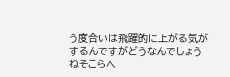う度合いは飛躍的に上がる気がするんですがどうなんでしょうねそこらへ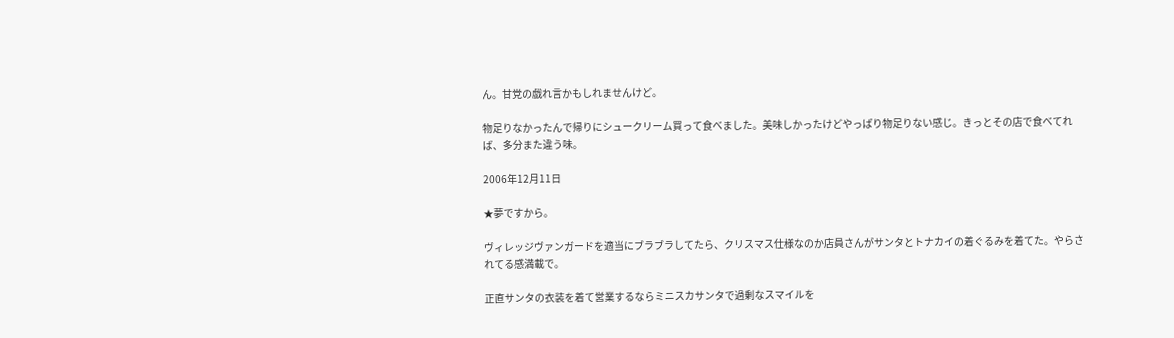ん。甘党の戯れ言かもしれませんけど。

物足りなかったんで帰りにシュークリーム買って食べました。美味しかったけどやっぱり物足りない感じ。きっとその店で食べてれば、多分また違う味。

2006年12月11日

★夢ですから。

ヴィレッジヴァンガードを適当にブラブラしてたら、クリスマス仕様なのか店員さんがサンタとトナカイの着ぐるみを着てた。やらされてる感満載で。

正直サンタの衣装を着て営業するならミニスカサンタで過剰なスマイルを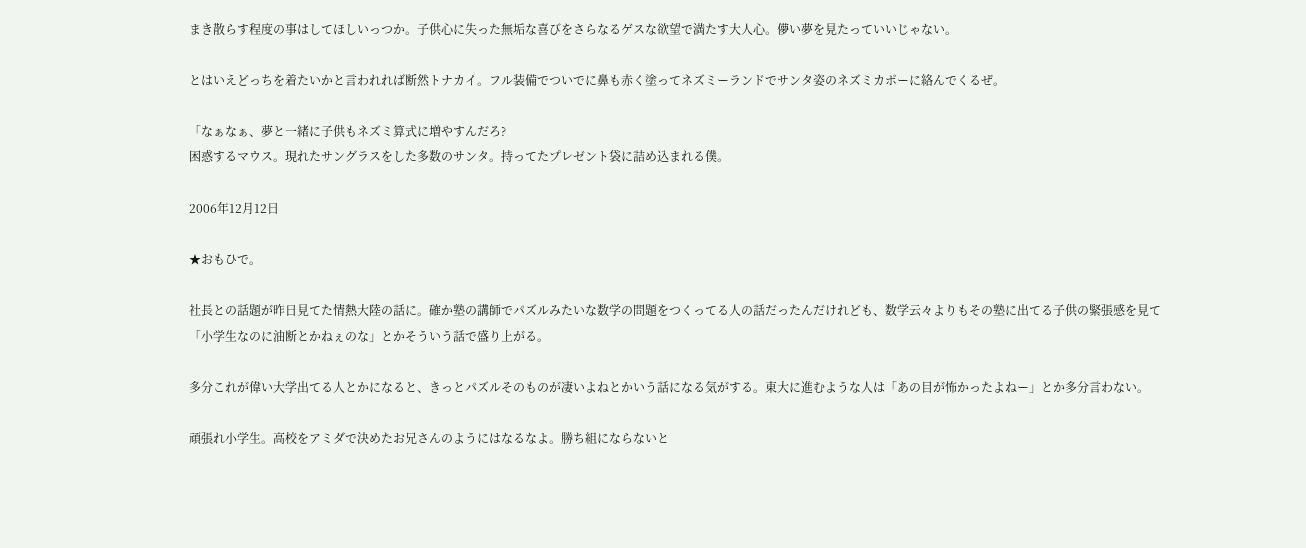まき散らす程度の事はしてほしいっつか。子供心に失った無垢な喜びをさらなるゲスな欲望で満たす大人心。儚い夢を見たっていいじゃない。

とはいえどっちを着たいかと言われれば断然トナカイ。フル装備でついでに鼻も赤く塗ってネズミーランドでサンタ姿のネズミカポーに絡んでくるぜ。

「なぁなぁ、夢と一緒に子供もネズミ算式に増やすんだろ?
困惑するマウス。現れたサングラスをした多数のサンタ。持ってたプレゼント袋に詰め込まれる僕。

2006年12月12日

★おもひで。

社長との話題が昨日見てた情熱大陸の話に。確か塾の講師でパズルみたいな数学の問題をつくってる人の話だったんだけれども、数学云々よりもその塾に出てる子供の緊張感を見て「小学生なのに油断とかねぇのな」とかそういう話で盛り上がる。

多分これが偉い大学出てる人とかになると、きっとパズルそのものが凄いよねとかいう話になる気がする。東大に進むような人は「あの目が怖かったよねー」とか多分言わない。

頑張れ小学生。高校をアミダで決めたお兄さんのようにはなるなよ。勝ち組にならないと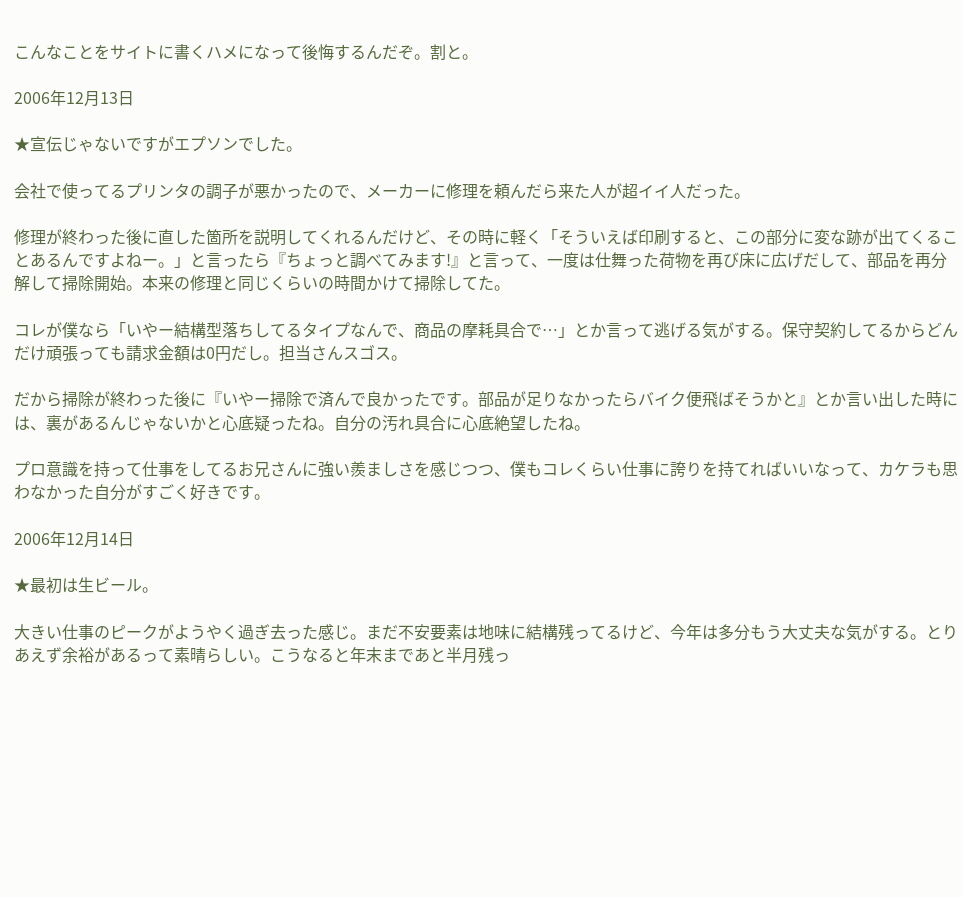こんなことをサイトに書くハメになって後悔するんだぞ。割と。

2006年12月13日

★宣伝じゃないですがエプソンでした。

会社で使ってるプリンタの調子が悪かったので、メーカーに修理を頼んだら来た人が超イイ人だった。

修理が終わった後に直した箇所を説明してくれるんだけど、その時に軽く「そういえば印刷すると、この部分に変な跡が出てくることあるんですよねー。」と言ったら『ちょっと調べてみます!』と言って、一度は仕舞った荷物を再び床に広げだして、部品を再分解して掃除開始。本来の修理と同じくらいの時間かけて掃除してた。

コレが僕なら「いやー結構型落ちしてるタイプなんで、商品の摩耗具合で…」とか言って逃げる気がする。保守契約してるからどんだけ頑張っても請求金額は0円だし。担当さんスゴス。

だから掃除が終わった後に『いやー掃除で済んで良かったです。部品が足りなかったらバイク便飛ばそうかと』とか言い出した時には、裏があるんじゃないかと心底疑ったね。自分の汚れ具合に心底絶望したね。

プロ意識を持って仕事をしてるお兄さんに強い羨ましさを感じつつ、僕もコレくらい仕事に誇りを持てればいいなって、カケラも思わなかった自分がすごく好きです。

2006年12月14日

★最初は生ビール。

大きい仕事のピークがようやく過ぎ去った感じ。まだ不安要素は地味に結構残ってるけど、今年は多分もう大丈夫な気がする。とりあえず余裕があるって素晴らしい。こうなると年末まであと半月残っ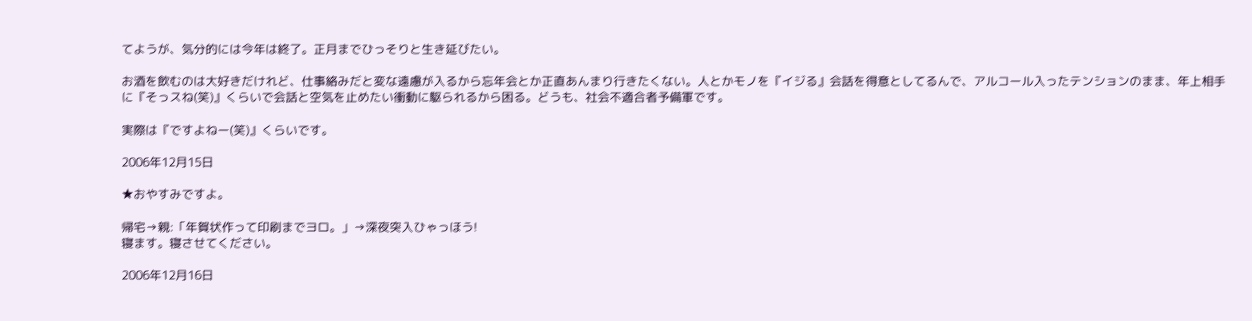てようが、気分的には今年は終了。正月までひっそりと生き延びたい。

お酒を飲むのは大好きだけれど、仕事絡みだと変な遠慮が入るから忘年会とか正直あんまり行きたくない。人とかモノを『イジる』会話を得意としてるんで、アルコール入ったテンションのまま、年上相手に『そっスね(笑)』くらいで会話と空気を止めたい衝動に駆られるから困る。どうも、社会不適合者予備軍です。

実際は『ですよねー(笑)』くらいです。

2006年12月15日

★おやすみですよ。

帰宅→親:「年賀状作って印刷までヨロ。」→深夜突入ひゃっほう!
寝ます。寝させてください。

2006年12月16日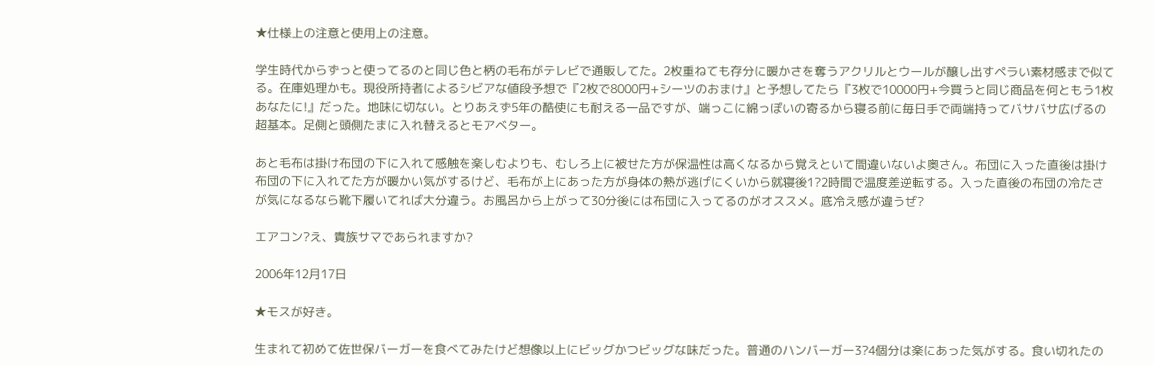★仕様上の注意と使用上の注意。

学生時代からずっと使ってるのと同じ色と柄の毛布がテレビで通販してた。2枚重ねても存分に暖かさを奪うアクリルとウールが醸し出すペラい素材感まで似てる。在庫処理かも。現役所持者によるシビアな値段予想で『2枚で8000円+シーツのおまけ』と予想してたら『3枚で10000円+今買うと同じ商品を何ともう1枚あなたに!』だった。地味に切ない。とりあえず5年の酷使にも耐える一品ですが、端っこに綿っぽいの寄るから寝る前に毎日手で両端持ってバサバサ広げるの超基本。足側と頭側たまに入れ替えるとモアベター。

あと毛布は掛け布団の下に入れて感触を楽しむよりも、むしろ上に被せた方が保温性は高くなるから覚えといて間違いないよ奥さん。布団に入った直後は掛け布団の下に入れてた方が暖かい気がするけど、毛布が上にあった方が身体の熱が逃げにくいから就寝後1?2時間で温度差逆転する。入った直後の布団の冷たさが気になるなら靴下履いてれば大分違う。お風呂から上がって30分後には布団に入ってるのがオススメ。底冷え感が違うぜ?

エアコン?え、貴族サマであられますか?

2006年12月17日

★モスが好き。

生まれて初めて佐世保バーガーを食べてみたけど想像以上にビッグかつビッグな味だった。普通のハンバーガー3?4個分は楽にあった気がする。食い切れたの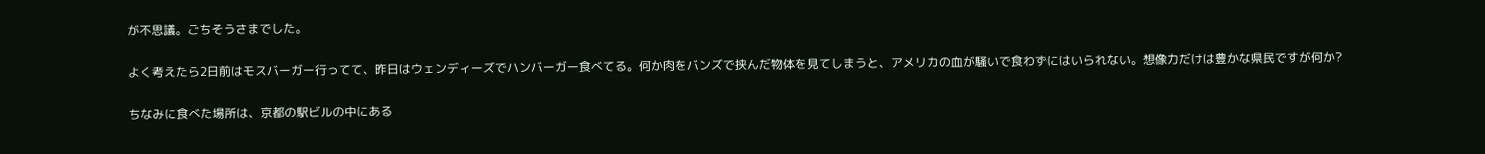が不思議。ごちそうさまでした。

よく考えたら2日前はモスバーガー行ってて、昨日はウェンディーズでハンバーガー食べてる。何か肉をバンズで挟んだ物体を見てしまうと、アメリカの血が騒いで食わずにはいられない。想像力だけは豊かな県民ですが何か?

ちなみに食べた場所は、京都の駅ビルの中にある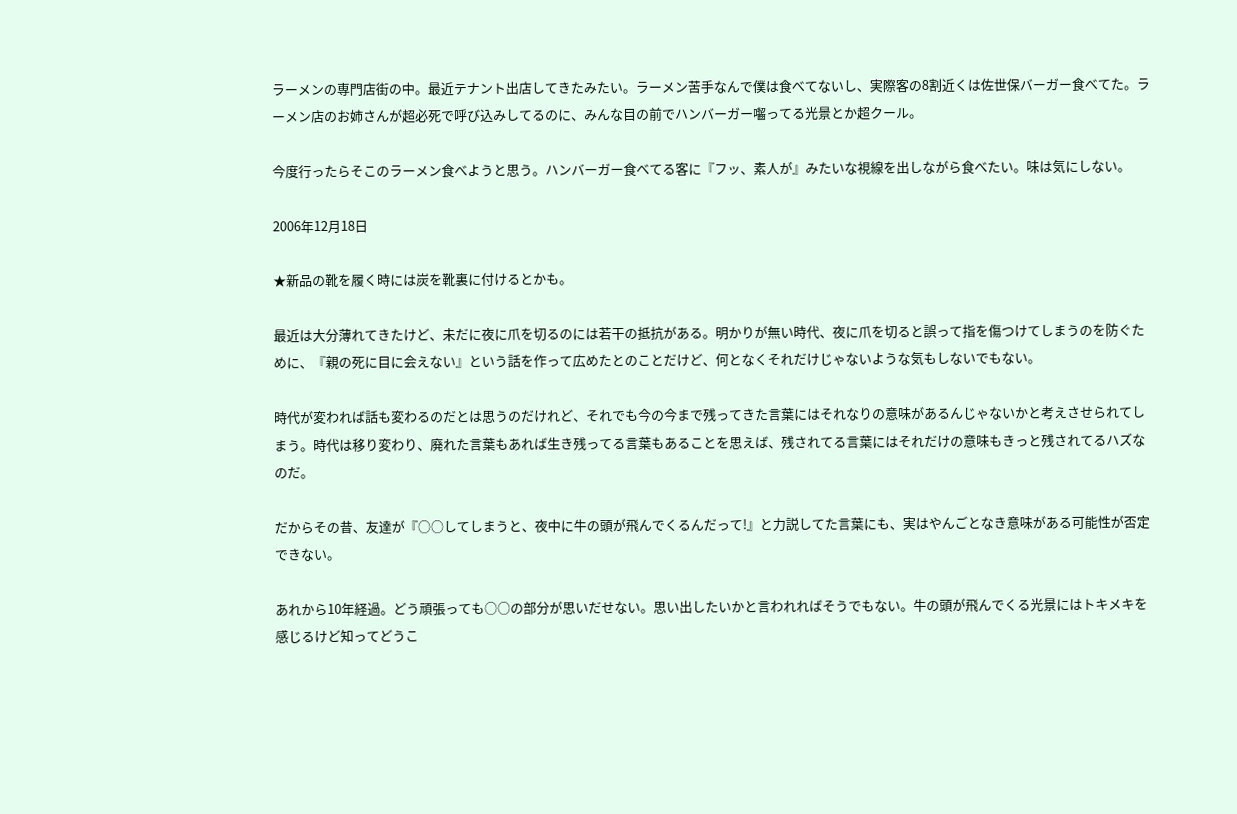ラーメンの専門店街の中。最近テナント出店してきたみたい。ラーメン苦手なんで僕は食べてないし、実際客の8割近くは佐世保バーガー食べてた。ラーメン店のお姉さんが超必死で呼び込みしてるのに、みんな目の前でハンバーガー囓ってる光景とか超クール。

今度行ったらそこのラーメン食べようと思う。ハンバーガー食べてる客に『フッ、素人が』みたいな視線を出しながら食べたい。味は気にしない。

2006年12月18日

★新品の靴を履く時には炭を靴裏に付けるとかも。

最近は大分薄れてきたけど、未だに夜に爪を切るのには若干の抵抗がある。明かりが無い時代、夜に爪を切ると誤って指を傷つけてしまうのを防ぐために、『親の死に目に会えない』という話を作って広めたとのことだけど、何となくそれだけじゃないような気もしないでもない。

時代が変われば話も変わるのだとは思うのだけれど、それでも今の今まで残ってきた言葉にはそれなりの意味があるんじゃないかと考えさせられてしまう。時代は移り変わり、廃れた言葉もあれば生き残ってる言葉もあることを思えば、残されてる言葉にはそれだけの意味もきっと残されてるハズなのだ。

だからその昔、友達が『○○してしまうと、夜中に牛の頭が飛んでくるんだって!』と力説してた言葉にも、実はやんごとなき意味がある可能性が否定できない。

あれから10年経過。どう頑張っても○○の部分が思いだせない。思い出したいかと言われればそうでもない。牛の頭が飛んでくる光景にはトキメキを感じるけど知ってどうこ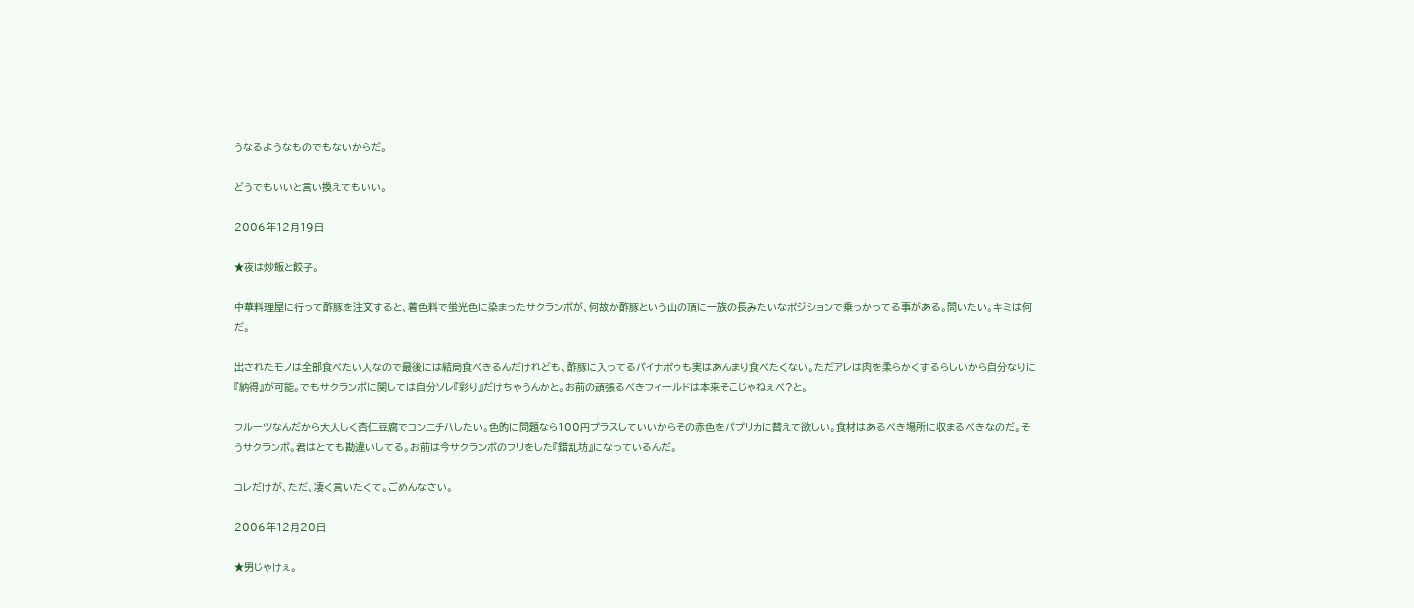うなるようなものでもないからだ。

どうでもいいと言い換えてもいい。

2006年12月19日

★夜は炒飯と餃子。

中華料理屋に行って酢豚を注文すると、着色料で蛍光色に染まったサクランボが、何故か酢豚という山の頂に一族の長みたいなポジションで乗っかってる事がある。問いたい。キミは何だ。

出されたモノは全部食べたい人なので最後には結局食べきるんだけれども、酢豚に入ってるパイナポゥも実はあんまり食べたくない。ただアレは肉を柔らかくするらしいから自分なりに『納得』が可能。でもサクランボに関しては自分ソレ『彩り』だけちゃうんかと。お前の頑張るべきフィールドは本来そこじゃねぇべ?と。

フルーツなんだから大人しく杏仁豆腐でコンニチハしたい。色的に問題なら100円プラスしていいからその赤色をパプリカに替えて欲しい。食材はあるべき場所に収まるべきなのだ。そうサクランボ。君はとても勘違いしてる。お前は今サクランボのフリをした『錯乱坊』になっているんだ。

コレだけが、ただ、凄く言いたくて。ごめんなさい。

2006年12月20日

★男じゃけぇ。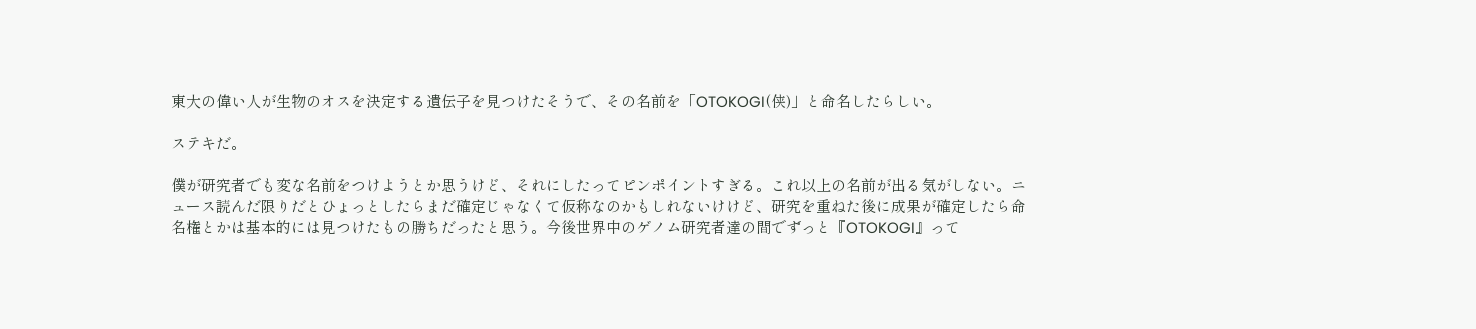東大の偉い人が生物のオスを決定する遺伝子を見つけたそうで、その名前を「OTOKOGI(侠)」と命名したらしい。

ステキだ。

僕が研究者でも変な名前をつけようとか思うけど、それにしたってピンポイントすぎる。これ以上の名前が出る気がしない。ニュース読んだ限りだとひょっとしたらまだ確定じゃなくて仮称なのかもしれないけけど、研究を重ねた後に成果が確定したら命名権とかは基本的には見つけたもの勝ちだったと思う。今後世界中のゲノム研究者達の間でずっと『OTOKOGI』って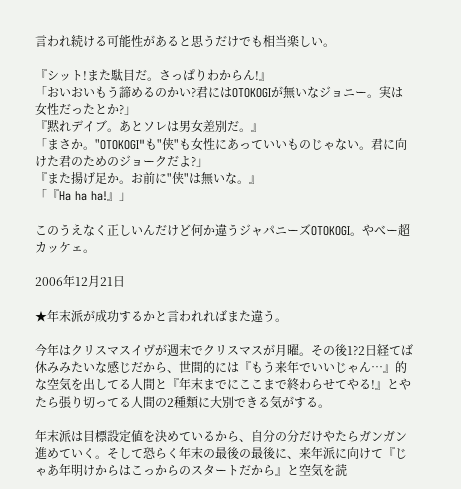言われ続ける可能性があると思うだけでも相当楽しい。

『シット!また駄目だ。さっぱりわからん!』
「おいおいもう諦めるのかい?君にはOTOKOGIが無いなジョニー。実は女性だったとか?」
『黙れデイブ。あとソレは男女差別だ。』
「まさか。"OTOKOGI"も"侠"も女性にあっていいものじゃない。君に向けた君のためのジョークだよ?」
『また揚げ足か。お前に"侠"は無いな。』
「『Ha ha ha!』」

このうえなく正しいんだけど何か違うジャパニーズOTOKOGI。やべー超カッケェ。

2006年12月21日

★年末派が成功するかと言われればまた違う。

今年はクリスマスイヴが週末でクリスマスが月曜。その後1?2日経てば休みみたいな感じだから、世間的には『もう来年でいいじゃん…』的な空気を出してる人間と『年末までにここまで終わらせてやる!』とやたら張り切ってる人間の2種類に大別できる気がする。

年末派は目標設定値を決めているから、自分の分だけやたらガンガン進めていく。そして恐らく年末の最後の最後に、来年派に向けて『じゃあ年明けからはこっからのスタートだから』と空気を読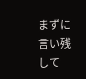まずに言い残して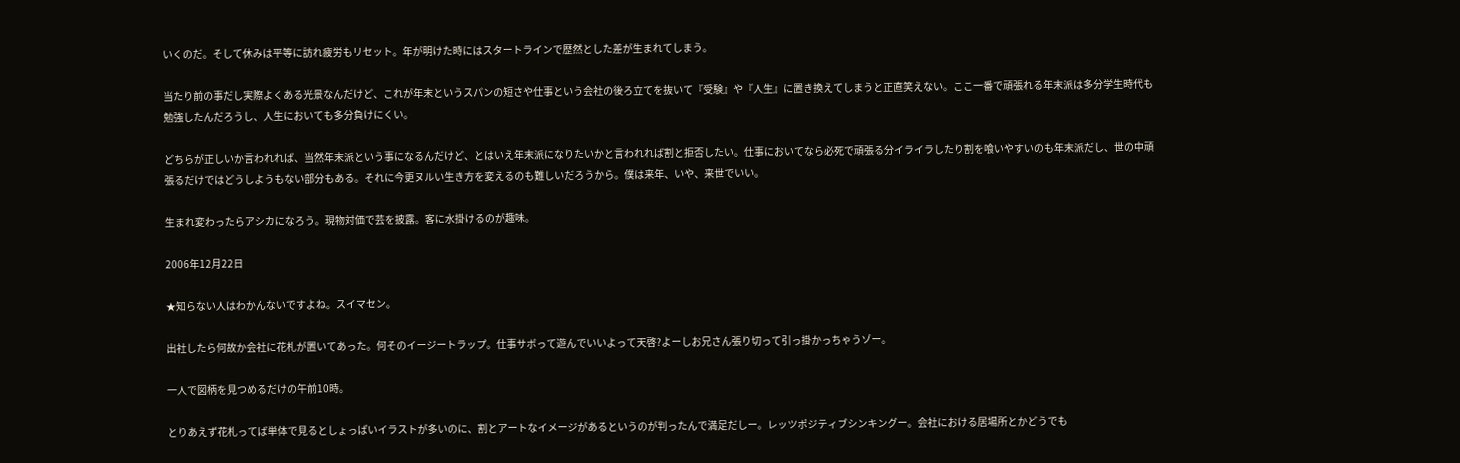いくのだ。そして休みは平等に訪れ疲労もリセット。年が明けた時にはスタートラインで歴然とした差が生まれてしまう。

当たり前の事だし実際よくある光景なんだけど、これが年末というスパンの短さや仕事という会社の後ろ立てを抜いて『受験』や『人生』に置き換えてしまうと正直笑えない。ここ一番で頑張れる年末派は多分学生時代も勉強したんだろうし、人生においても多分負けにくい。

どちらが正しいか言われれば、当然年末派という事になるんだけど、とはいえ年末派になりたいかと言われれば割と拒否したい。仕事においてなら必死で頑張る分イライラしたり割を喰いやすいのも年末派だし、世の中頑張るだけではどうしようもない部分もある。それに今更ヌルい生き方を変えるのも難しいだろうから。僕は来年、いや、来世でいい。

生まれ変わったらアシカになろう。現物対価で芸を披露。客に水掛けるのが趣味。

2006年12月22日

★知らない人はわかんないですよね。スイマセン。

出社したら何故か会社に花札が置いてあった。何そのイージートラップ。仕事サボって遊んでいいよって天啓?よーしお兄さん張り切って引っ掛かっちゃうゾー。

一人で図柄を見つめるだけの午前10時。

とりあえず花札ってば単体で見るとしょっぱいイラストが多いのに、割とアートなイメージがあるというのが判ったんで満足だしー。レッツポジティブシンキングー。会社における居場所とかどうでも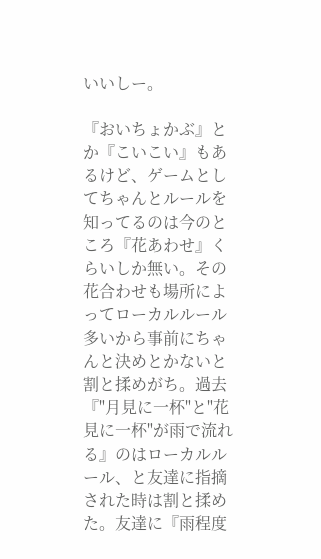いいしー。

『おいちょかぶ』とか『こいこい』もあるけど、ゲームとしてちゃんとルールを知ってるのは今のところ『花あわせ』くらいしか無い。その花合わせも場所によってローカルルール多いから事前にちゃんと決めとかないと割と揉めがち。過去『"月見に一杯"と"花見に一杯"が雨で流れる』のはローカルルール、と友達に指摘された時は割と揉めた。友達に『雨程度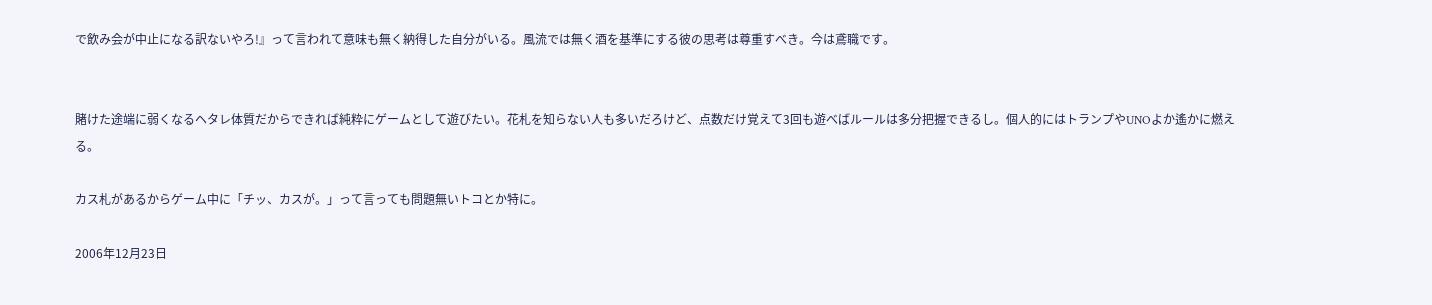で飲み会が中止になる訳ないやろ!』って言われて意味も無く納得した自分がいる。風流では無く酒を基準にする彼の思考は尊重すべき。今は鳶職です。


賭けた途端に弱くなるヘタレ体質だからできれば純粋にゲームとして遊びたい。花札を知らない人も多いだろけど、点数だけ覚えて3回も遊べばルールは多分把握できるし。個人的にはトランプやUNOよか遙かに燃える。

カス札があるからゲーム中に「チッ、カスが。」って言っても問題無いトコとか特に。

2006年12月23日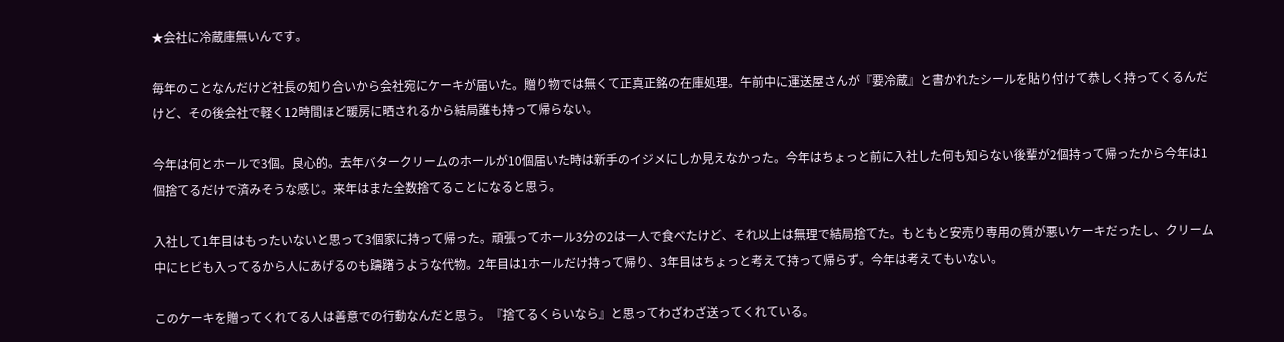★会社に冷蔵庫無いんです。

毎年のことなんだけど社長の知り合いから会社宛にケーキが届いた。贈り物では無くて正真正銘の在庫処理。午前中に運送屋さんが『要冷蔵』と書かれたシールを貼り付けて恭しく持ってくるんだけど、その後会社で軽く12時間ほど暖房に晒されるから結局誰も持って帰らない。

今年は何とホールで3個。良心的。去年バタークリームのホールが10個届いた時は新手のイジメにしか見えなかった。今年はちょっと前に入社した何も知らない後輩が2個持って帰ったから今年は1個捨てるだけで済みそうな感じ。来年はまた全数捨てることになると思う。

入社して1年目はもったいないと思って3個家に持って帰った。頑張ってホール3分の2は一人で食べたけど、それ以上は無理で結局捨てた。もともと安売り専用の質が悪いケーキだったし、クリーム中にヒビも入ってるから人にあげるのも躊躇うような代物。2年目は1ホールだけ持って帰り、3年目はちょっと考えて持って帰らず。今年は考えてもいない。

このケーキを贈ってくれてる人は善意での行動なんだと思う。『捨てるくらいなら』と思ってわざわざ送ってくれている。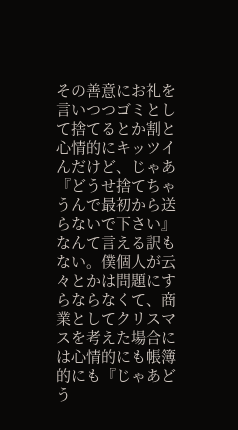その善意にお礼を言いつつゴミとして捨てるとか割と心情的にキッツイんだけど、じゃあ『どうせ捨てちゃうんで最初から送らないで下さい』なんて言える訳もない。僕個人が云々とかは問題にすらならなくて、商業としてクリスマスを考えた場合には心情的にも帳簿的にも『じゃあどう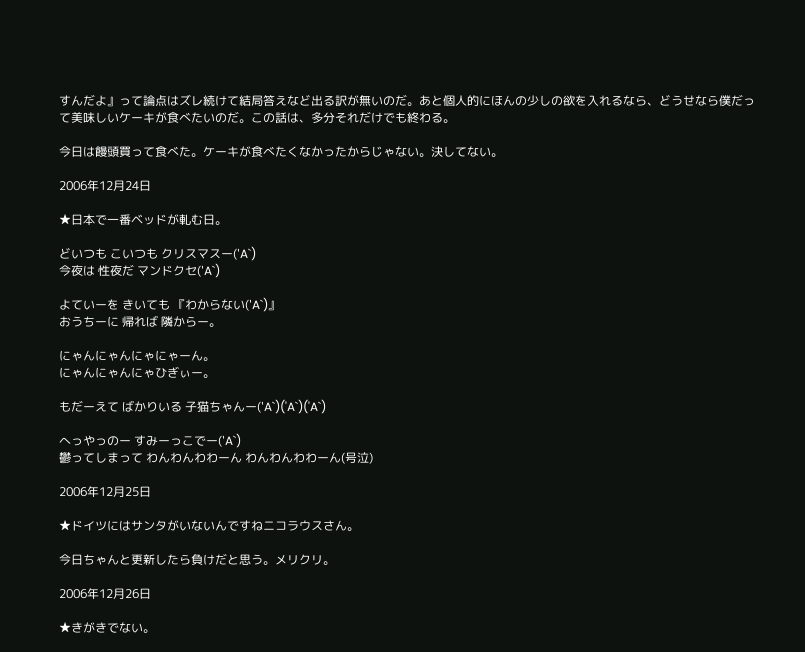すんだよ』って論点はズレ続けて結局答えなど出る訳が無いのだ。あと個人的にほんの少しの欲を入れるなら、どうせなら僕だって美味しいケーキが食べたいのだ。この話は、多分それだけでも終わる。

今日は饅頭買って食べた。ケーキが食べたくなかったからじゃない。決してない。

2006年12月24日

★日本で一番ベッドが軋む日。

どいつも こいつも クリスマスー('A`)
今夜は 性夜だ マンドクセ('A`)

よていーを きいても 『わからない('A`)』
おうちーに 帰れば 隣からー。

にゃんにゃんにゃにゃーん。
にゃんにゃんにゃひぎぃー。

もだーえて ばかりいる 子猫ちゃんー('A`)('A`)('A`)

へっやっのー すみーっこでー('A`)
鬱ってしまって わんわんわわーん わんわんわわーん(号泣)

2006年12月25日

★ドイツにはサンタがいないんですねニコラウスさん。

今日ちゃんと更新したら負けだと思う。メリクリ。

2006年12月26日

★きがきでない。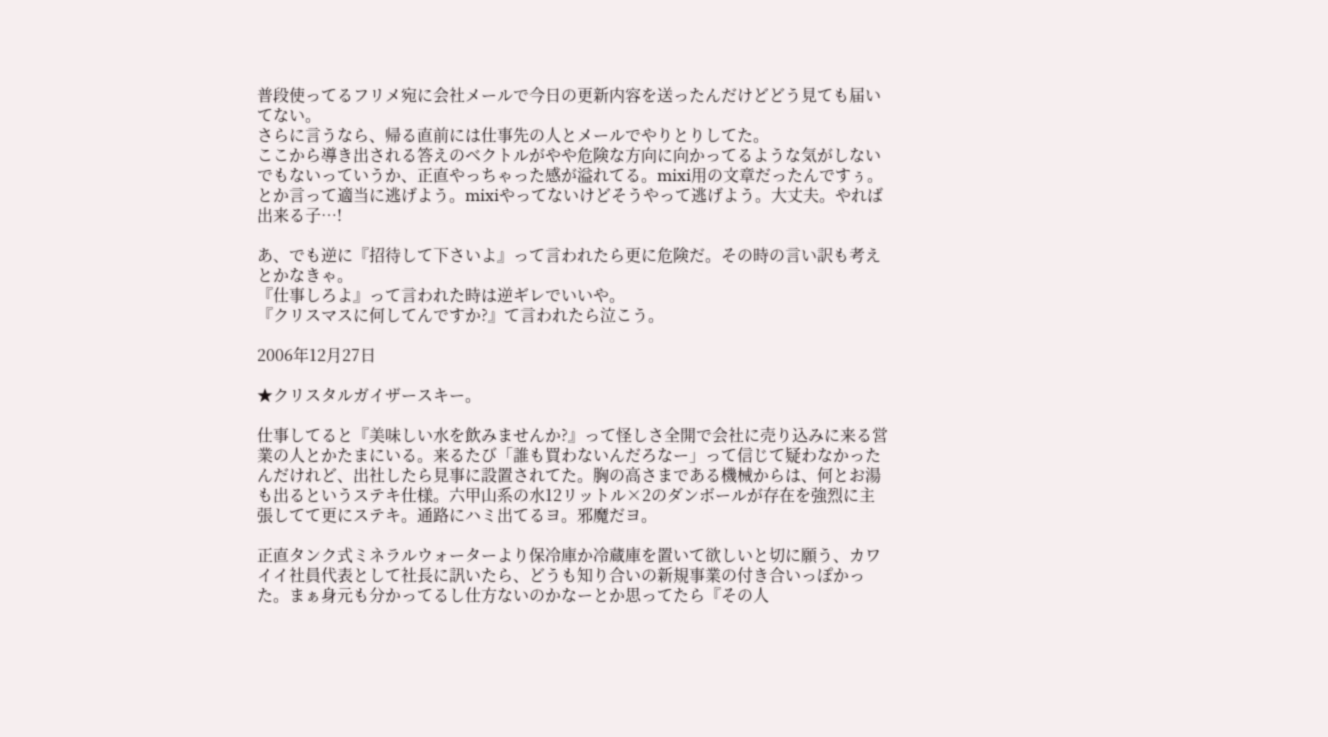普段使ってるフリメ宛に会社メールで今日の更新内容を送ったんだけどどう見ても届いてない。
さらに言うなら、帰る直前には仕事先の人とメールでやりとりしてた。
ここから導き出される答えのベクトルがやや危険な方向に向かってるような気がしないでもないっていうか、正直やっちゃった感が溢れてる。mixi用の文章だったんですぅ。とか言って適当に逃げよう。mixiやってないけどそうやって逃げよう。大丈夫。やれば出来る子…!

あ、でも逆に『招待して下さいよ』って言われたら更に危険だ。その時の言い訳も考えとかなきゃ。
『仕事しろよ』って言われた時は逆ギレでいいや。
『クリスマスに何してんですか?』て言われたら泣こう。

2006年12月27日

★クリスタルガイザースキー。

仕事してると『美味しい水を飲みませんか?』って怪しさ全開で会社に売り込みに来る営業の人とかたまにいる。来るたび「誰も買わないんだろなー」って信じて疑わなかったんだけれど、出社したら見事に設置されてた。胸の高さまである機械からは、何とお湯も出るというステキ仕様。六甲山系の水12リットル×2のダンボールが存在を強烈に主張してて更にステキ。通路にハミ出てるヨ。邪魔だヨ。

正直タンク式ミネラルウォーターより保冷庫か冷蔵庫を置いて欲しいと切に願う、カワイイ社員代表として社長に訊いたら、どうも知り合いの新規事業の付き合いっぽかった。まぁ身元も分かってるし仕方ないのかなーとか思ってたら『その人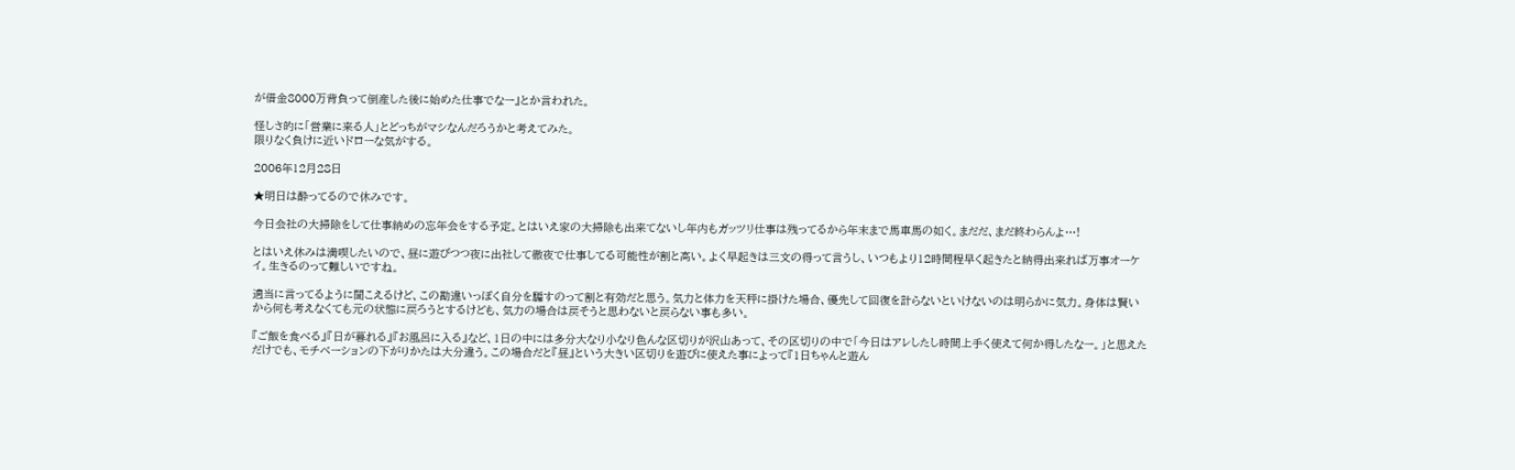が借金8000万背負って倒産した後に始めた仕事でなー』とか言われた。

怪しさ的に「営業に来る人」とどっちがマシなんだろうかと考えてみた。
限りなく負けに近いドローな気がする。

2006年12月28日

★明日は酔ってるので休みです。

今日会社の大掃除をして仕事納めの忘年会をする予定。とはいえ家の大掃除も出来てないし年内もガッツリ仕事は残ってるから年末まで馬車馬の如く。まだだ、まだ終わらんよ…!

とはいえ休みは満喫したいので、昼に遊びつつ夜に出社して徹夜で仕事してる可能性が割と高い。よく早起きは三文の得って言うし、いつもより12時間程早く起きたと納得出来れば万事オーケイ。生きるのって難しいですね。

適当に言ってるように聞こえるけど、この勘違いっぽく自分を騙すのって割と有効だと思う。気力と体力を天秤に掛けた場合、優先して回復を計らないといけないのは明らかに気力。身体は賢いから何も考えなくても元の状態に戻ろうとするけども、気力の場合は戻そうと思わないと戻らない事も多い。

『ご飯を食べる』『日が暮れる』『お風呂に入る』など、1日の中には多分大なり小なり色んな区切りが沢山あって、その区切りの中で「今日はアレしたし時間上手く使えて何か得したなー。」と思えただけでも、モチベーションの下がりかたは大分違う。この場合だと『昼』という大きい区切りを遊びに使えた事によって『1日ちゃんと遊ん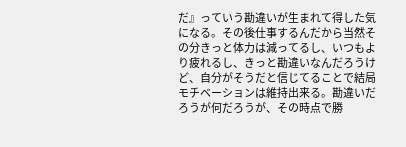だ』っていう勘違いが生まれて得した気になる。その後仕事するんだから当然その分きっと体力は減ってるし、いつもより疲れるし、きっと勘違いなんだろうけど、自分がそうだと信じてることで結局モチベーションは維持出来る。勘違いだろうが何だろうが、その時点で勝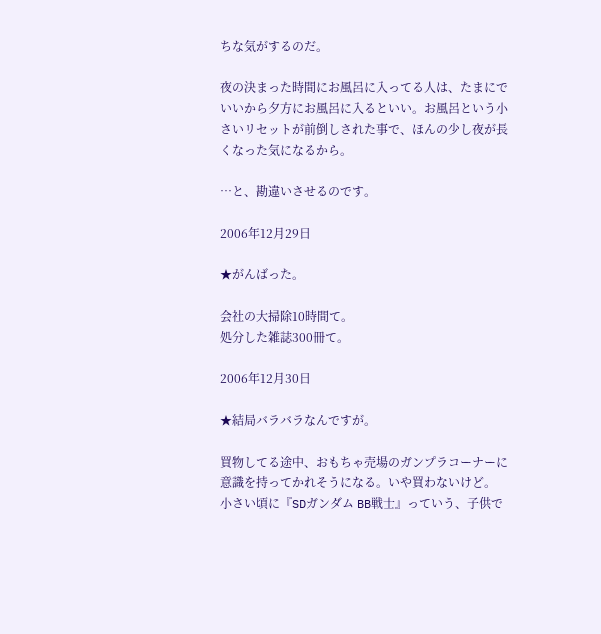ちな気がするのだ。

夜の決まった時間にお風呂に入ってる人は、たまにでいいから夕方にお風呂に入るといい。お風呂という小さいリセットが前倒しされた事で、ほんの少し夜が長くなった気になるから。

…と、勘違いさせるのです。

2006年12月29日

★がんばった。

会社の大掃除10時間て。
処分した雑誌300冊て。

2006年12月30日

★結局バラバラなんですが。

買物してる途中、おもちゃ売場のガンプラコーナーに意識を持ってかれそうになる。いや買わないけど。
小さい頃に『SDガンダム BB戦士』っていう、子供で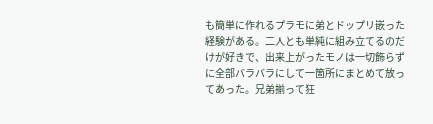も簡単に作れるプラモに弟とドップリ嵌った経験がある。二人とも単純に組み立てるのだけが好きで、出来上がったモノは一切飾らずに全部バラバラにして一箇所にまとめて放ってあった。兄弟揃って狂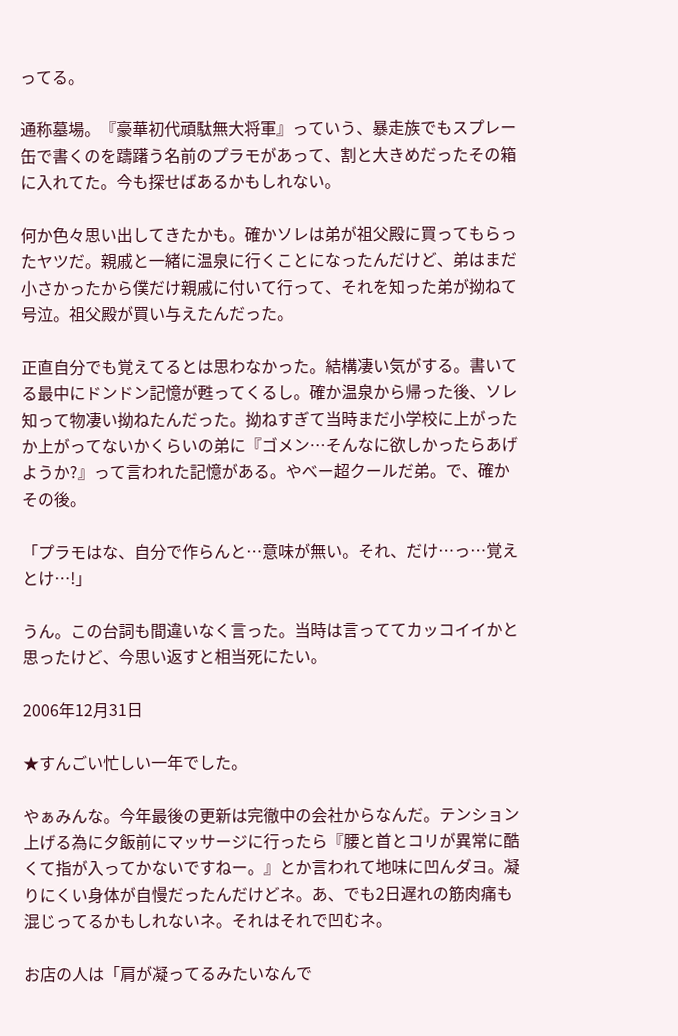ってる。

通称墓場。『豪華初代頑駄無大将軍』っていう、暴走族でもスプレー缶で書くのを躊躇う名前のプラモがあって、割と大きめだったその箱に入れてた。今も探せばあるかもしれない。

何か色々思い出してきたかも。確かソレは弟が祖父殿に買ってもらったヤツだ。親戚と一緒に温泉に行くことになったんだけど、弟はまだ小さかったから僕だけ親戚に付いて行って、それを知った弟が拗ねて号泣。祖父殿が買い与えたんだった。

正直自分でも覚えてるとは思わなかった。結構凄い気がする。書いてる最中にドンドン記憶が甦ってくるし。確か温泉から帰った後、ソレ知って物凄い拗ねたんだった。拗ねすぎて当時まだ小学校に上がったか上がってないかくらいの弟に『ゴメン…そんなに欲しかったらあげようか?』って言われた記憶がある。やべー超クールだ弟。で、確かその後。

「プラモはな、自分で作らんと…意味が無い。それ、だけ…っ…覚えとけ…!」

うん。この台詞も間違いなく言った。当時は言っててカッコイイかと思ったけど、今思い返すと相当死にたい。

2006年12月31日

★すんごい忙しい一年でした。

やぁみんな。今年最後の更新は完徹中の会社からなんだ。テンション上げる為に夕飯前にマッサージに行ったら『腰と首とコリが異常に酷くて指が入ってかないですねー。』とか言われて地味に凹んダヨ。凝りにくい身体が自慢だったんだけどネ。あ、でも2日遅れの筋肉痛も混じってるかもしれないネ。それはそれで凹むネ。

お店の人は「肩が凝ってるみたいなんで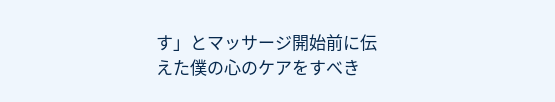す」とマッサージ開始前に伝えた僕の心のケアをすべき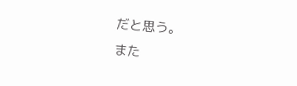だと思う。
また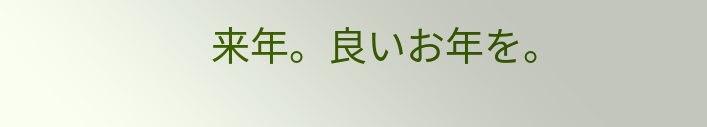来年。良いお年を。